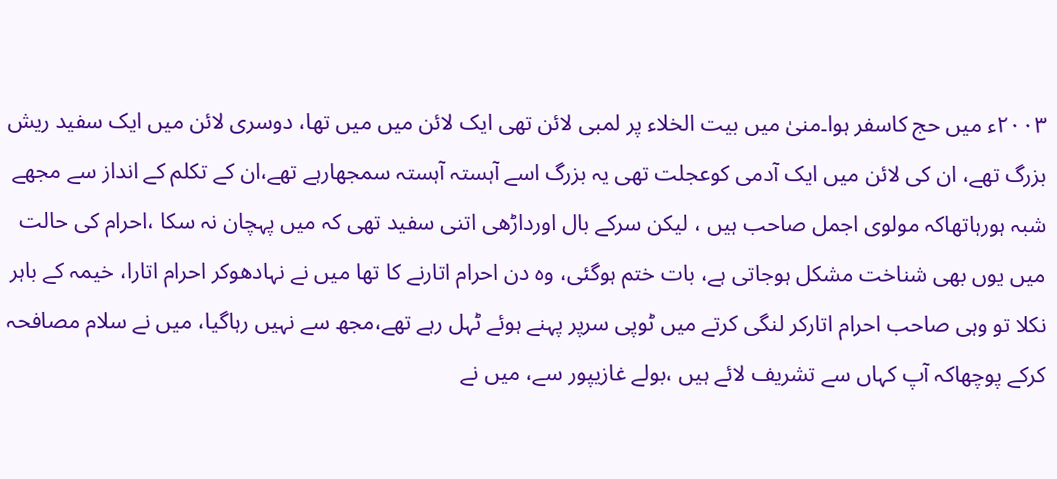۲۰۰۳ء میں حج کاسفر ہوا۔منیٰ میں بیت الخلاء پر لمبی لائن تھی ایک لائن میں میں تھا، دوسری لائن میں ایک سفید ریش بزرگ تھے، ان کی لائن میں ایک آدمی کوعجلت تھی یہ بزرگ اسے آہستہ آہستہ سمجھارہے تھے،ان کے تکلم کے انداز سے مجھے شبہ ہورہاتھاکہ مولوی اجمل صاحب ہیں ، لیکن سرکے بال اورداڑھی اتنی سفید تھی کہ میں پہچان نہ سکا ،احرام کی حالت میں یوں بھی شناخت مشکل ہوجاتی ہے، بات ختم ہوگئی، وہ دن احرام اتارنے کا تھا میں نے نہادھوکر احرام اتارا، خیمہ کے باہر نکلا تو وہی صاحب احرام اتارکر لنگی کرتے میں ٹوپی سرپر پہنے ہوئے ٹہل رہے تھے،مجھ سے نہیں رہاگیا، میں نے سلام مصافحہ کرکے پوچھاکہ آپ کہاں سے تشریف لائے ہیں ،بولے غازیپور سے، میں نے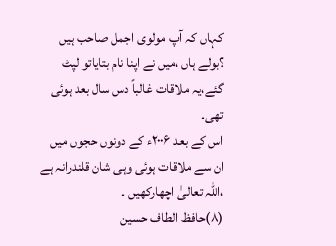کہاں کہ آپ مولوی اجمل صاحب ہیں ؟بولے ہاں ،میں نے اپنا نام بتایاتو لپٹ گئے،یہ ملاقات غالباً دس سال بعد ہوئی تھی۔
اس کے بعد ۲۰۰۶ء کے دونوں حجوں میں ان سے ملاقات ہوئی وہی شان قلندرانہ ہے ،اللہ تعالیٰ اچھارکھیں ۔
(۸)حافظ الطاف حسین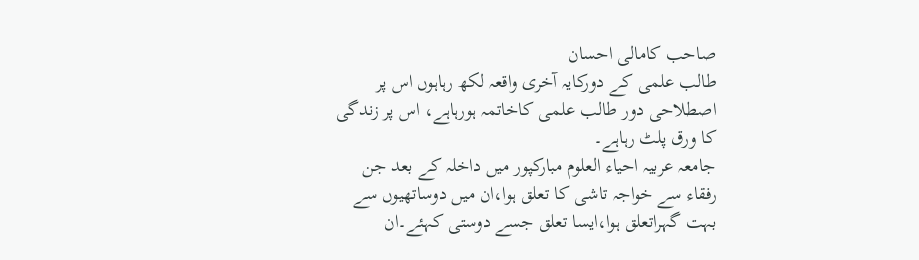صاحب کامالی احسان
طالب علمی کے دورکایہ آخری واقعہ لکھ رہاہوں اس پر اصطلاحی دور طالب علمی کاخاتمہ ہورہاہے، اس پر زندگی کا ورق پلٹ رہاہے۔
جامعہ عربیہ احیاء العلوم مبارکپور میں داخلہ کے بعد جن رفقاء سے خواجہ تاشی کا تعلق ہوا،ان میں دوساتھیوں سے بہت گہراتعلق ہوا،ایسا تعلق جسے دوستی کہئے۔ان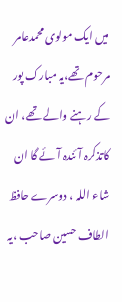میں ایک مولوی محمدعامر مرحوم تھے،یہ مبارک پور کے رہنے والے تھے، ان کاتذکرہ آئندہ آئے گا ان شاء اللہ ، دوسرے حافظ الطاف حسین صاحب ،یہ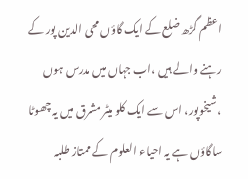اعظم گڑھ ضلع کے ایک گاؤں محی الدین پور کے رہنے والے ہیں ،اب جہاں میں مدرس ہوں ،شیخوپور، اس سے ایک کلو میٹر مشرق میں یہ چھوٹا ساگاؤں ہے یہ احیاء العلوم کے ممتاز طلبہ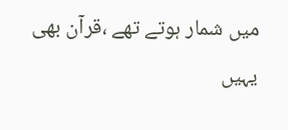میں شمار ہوتے تھے ،قرآن بھی یہیں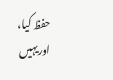حفظ کیا، اوریہیں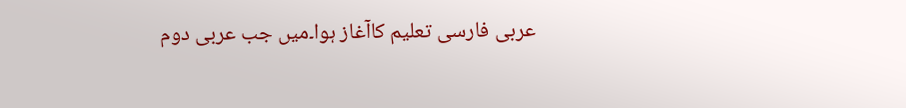عربی فارسی تعلیم کاآغاز ہوا۔میں جب عربی دوم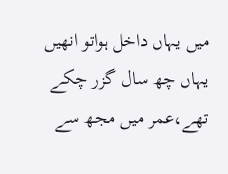میں یہاں داخل ہواتو انھیں یہاں چھ سال گزر چکے تھے،عمر میں مجھ سے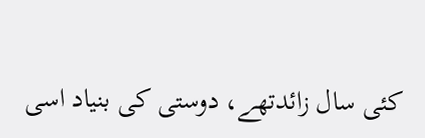کئی سال زائدتھے، دوستی کی بنیاد اسی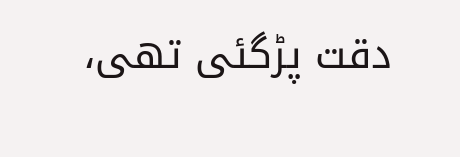دقت پڑگئی تھی،